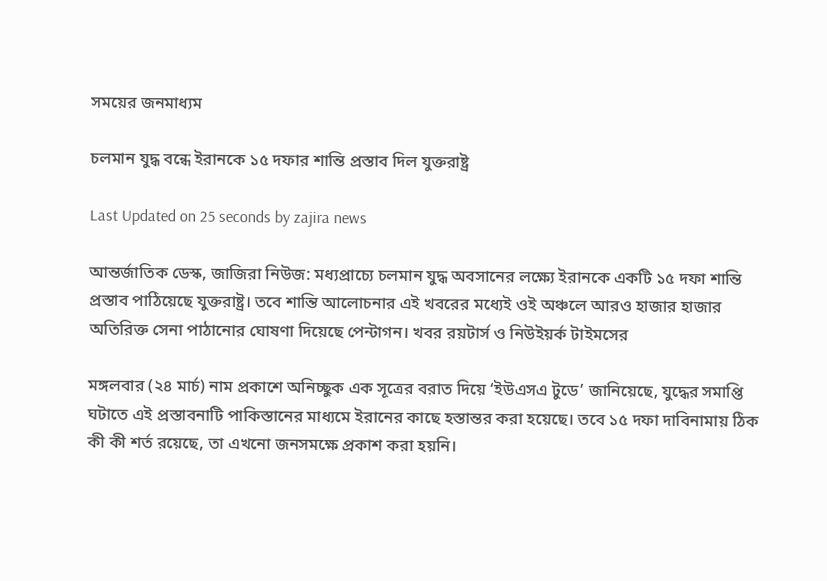সময়ের জনমাধ্যম

চলমান যুদ্ধ বন্ধে ইরানকে ১৫ দফার শান্তি প্রস্তাব দিল যুক্তরাষ্ট্র

Last Updated on 25 seconds by zajira news

আন্তর্জাতিক ডেস্ক, জাজিরা নিউজ: মধ্যপ্রাচ্যে চলমান যুদ্ধ অবসানের লক্ষ্যে ইরানকে একটি ১৫ দফা শান্তি প্রস্তাব পাঠিয়েছে যুক্তরাষ্ট্র। তবে শান্তি আলোচনার এই খবরের মধ্যেই ওই অঞ্চলে আরও হাজার হাজার অতিরিক্ত সেনা পাঠানোর ঘোষণা দিয়েছে পেন্টাগন। খবর রয়টার্স ও নিউইয়র্ক টাইমসের

মঙ্গলবার (২৪ মার্চ) নাম প্রকাশে অনিচ্ছুক এক সূত্রের বরাত দিয়ে ‘ইউএসএ টুডে’ জানিয়েছে, যুদ্ধের সমাপ্তি ঘটাতে এই প্রস্তাবনাটি পাকিস্তানের মাধ্যমে ইরানের কাছে হস্তান্তর করা হয়েছে। তবে ১৫ দফা দাবিনামায় ঠিক কী কী শর্ত রয়েছে, তা এখনো জনসমক্ষে প্রকাশ করা হয়নি।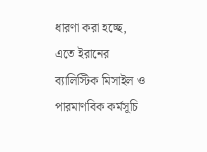ধারণা করা হচ্ছে, এতে ইরানের ব্যালিস্টিক মিসাইল ও পারমাণবিক কর্মসূচি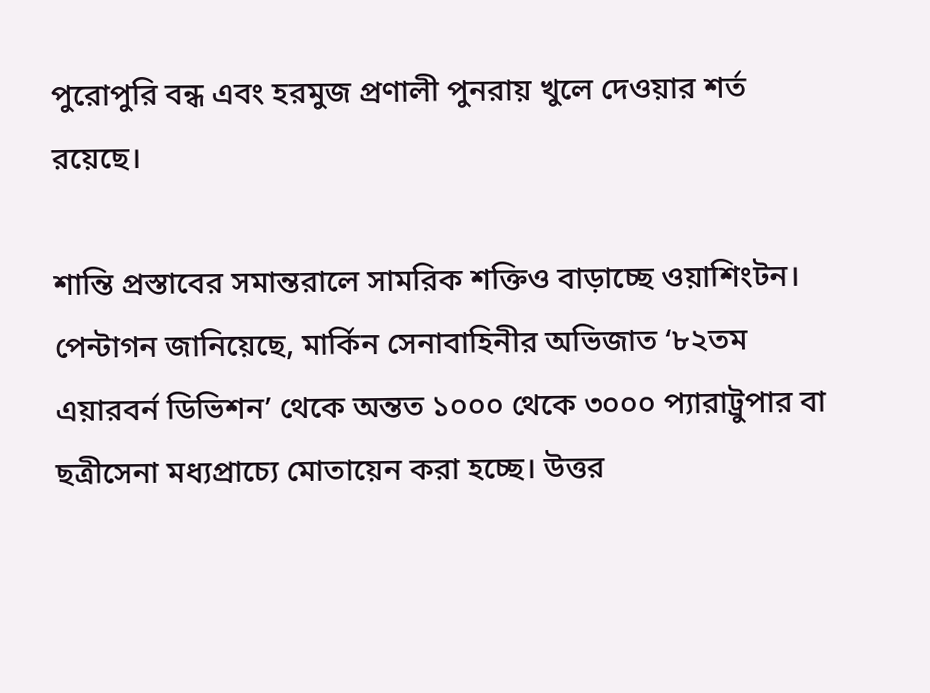পুরোপুরি বন্ধ এবং হরমুজ প্রণালী পুনরায় খুলে দেওয়ার শর্ত রয়েছে।

শান্তি প্রস্তাবের সমান্তরালে সামরিক শক্তিও বাড়াচ্ছে ওয়াশিংটন। পেন্টাগন জানিয়েছে, মার্কিন সেনাবাহিনীর অভিজাত ‘৮২তম এয়ারবর্ন ডিভিশন’ থেকে অন্তত ১০০০ থেকে ৩০০০ প্যারাট্রুপার বা ছত্রীসেনা মধ্যপ্রাচ্যে মোতায়েন করা হচ্ছে। উত্তর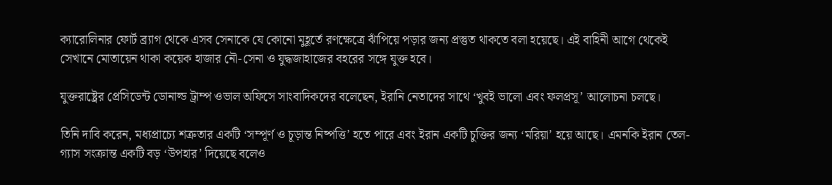ক্যারোলিনার ফোর্ট ব্র্যাগ থেকে এসব সেনাকে যে কোনো মুহূর্তে রণক্ষেত্রে ঝাঁপিয়ে পড়ার জন্য প্রস্তুত থাকতে বলা হয়েছে। এই বাহিনী আগে থেকেই সেখানে মোতায়েন থাকা কয়েক হাজার নৌ-সেনা ও যুদ্ধজাহাজের বহরের সঙ্গে যুক্ত হবে।

যুক্তরাষ্ট্রের প্রেসিডেন্ট ডোনাল্ড ট্রাম্প ওভাল অফিসে সাংবাদিকদের বলেছেন, ইরানি নেতাদের সাথে ‘খুবই ভালো এবং ফলপ্রসূ’ আলোচনা চলছে।

তিনি দাবি করেন, মধ্যপ্রাচ্যে শত্রুতার একটি ‘সম্পূর্ণ ও চূড়ান্ত নিষ্পত্তি’ হতে পারে এবং ইরান একটি চুক্তির জন্য ‘মরিয়া’ হয়ে আছে। এমনকি ইরান তেল-গ্যাস সংক্রান্ত একটি বড় ‘উপহার’ দিয়েছে বলেও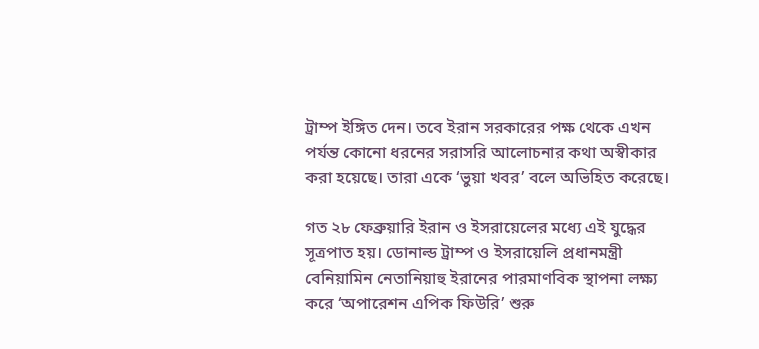ট্রাম্প ইঙ্গিত দেন। তবে ইরান সরকারের পক্ষ থেকে এখন পর্যন্ত কোনো ধরনের সরাসরি আলোচনার কথা অস্বীকার করা হয়েছে। তারা একে ‘ভুয়া খবর’ বলে অভিহিত করেছে।

গত ২৮ ফেব্রুয়ারি ইরান ও ইসরায়েলের মধ্যে এই যুদ্ধের সূত্রপাত হয়। ডোনাল্ড ট্রাম্প ও ইসরায়েলি প্রধানমন্ত্রী বেনিয়ামিন নেতানিয়াহু ইরানের পারমাণবিক স্থাপনা লক্ষ্য করে ‘অপারেশন এপিক ফিউরি’ শুরু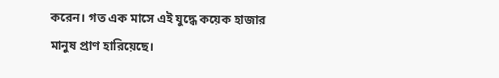করেন। গত এক মাসে এই যুদ্ধে কয়েক হাজার মানুষ প্রাণ হারিয়েছে।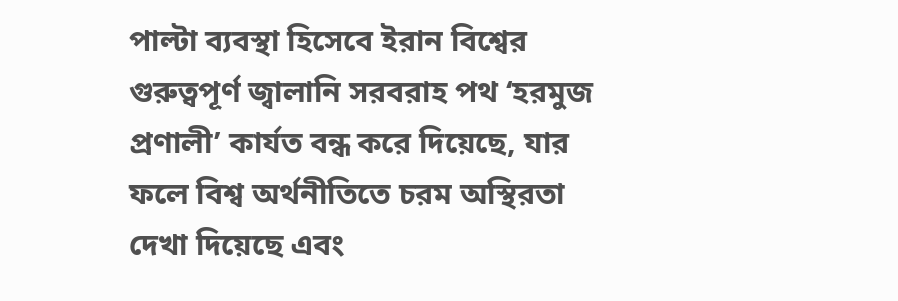পাল্টা ব্যবস্থা হিসেবে ইরান বিশ্বের গুরুত্বপূর্ণ জ্বালানি সরবরাহ পথ ‘হরমুজ প্রণালী’ কার্যত বন্ধ করে দিয়েছে, যার ফলে বিশ্ব অর্থনীতিতে চরম অস্থিরতা দেখা দিয়েছে এবং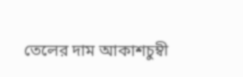তেলের দাম আকাশচুম্বী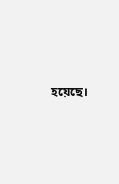হয়েছে।